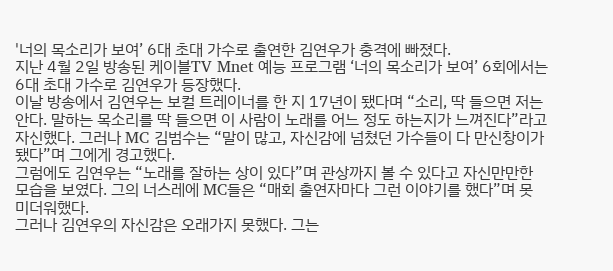'너의 목소리가 보여’ 6대 초대 가수로 출연한 김연우가 충격에 빠졌다.
지난 4월 2일 방송된 케이블TV Mnet 예능 프로그램 ‘너의 목소리가 보여’ 6회에서는 6대 초대 가수로 김연우가 등장했다.
이날 방송에서 김연우는 보컬 트레이너를 한 지 17년이 됐다며 “소리, 딱 들으면 저는 안다. 말하는 목소리를 딱 들으면 이 사람이 노래를 어느 정도 하는지가 느껴진다”라고 자신했다. 그러나 MC 김범수는 “말이 많고, 자신감에 넘쳤던 가수들이 다 만신창이가 됐다”며 그에게 경고했다.
그럼에도 김연우는 “노래를 잘하는 상이 있다”며 관상까지 볼 수 있다고 자신만만한 모습을 보였다. 그의 너스레에 MC들은 “매회 출연자마다 그런 이야기를 했다”며 못 미더워했다.
그러나 김연우의 자신감은 오래가지 못했다. 그는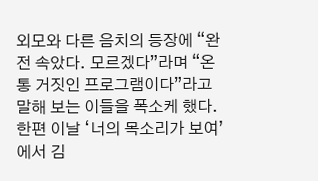외모와 다른 음치의 등장에 “완전 속았다. 모르겠다”라며 “온통 거짓인 프로그램이다”라고 말해 보는 이들을 폭소케 했다.
한편 이날 ‘너의 목소리가 보여’에서 김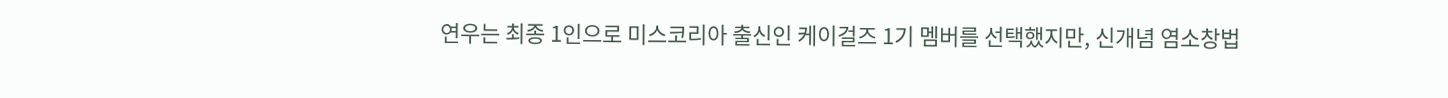연우는 최종 1인으로 미스코리아 출신인 케이걸즈 1기 멤버를 선택했지만, 신개념 염소창법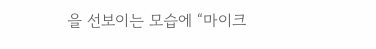을 선보이는 모습에 “마이크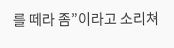를 떼라 좀”이라고 소리쳐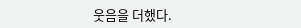웃음을 더했다.